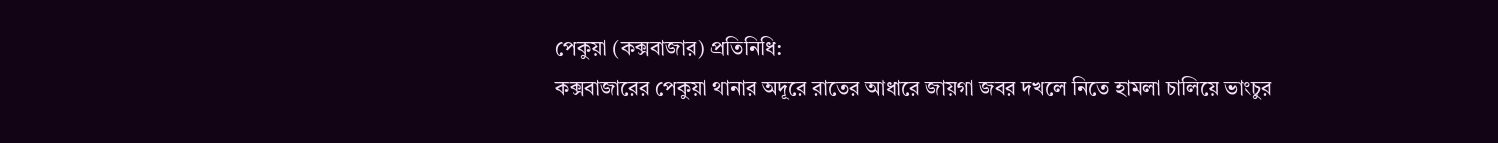পেকুয়া (কক্সবাজার) প্রতিনিধি:
কক্সবাজারের পেকুয়া থানার অদূরে রাতের আধারে জায়গা জবর দখলে নিতে হামলা চালিয়ে ভাংচুর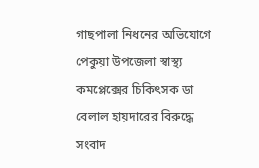গাছপালা নিধনের অভিযোগে পেকুয়া উপজেলা স্বাস্থ্য কমপ্লেক্সের চিকিৎসক ডা বেলাল হায়দারের বিরুদ্ধে সংবাদ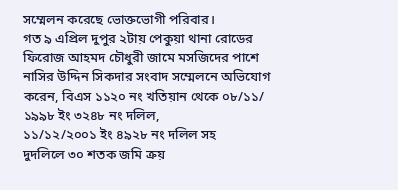সম্মেলন করেছে ভোক্তভোগী পরিবার।
গত ৯ এপ্রিল দুপুর ২টায় পেকুয়া থানা রোডের ফিরোজ আহমদ চৌধুরী জামে মসজিদের পাশে নাসির উদ্দিন সিকদার সংবাদ সম্মেলনে অভিযোগ করেন, বিএস ১১২০ নং খতিয়ান থেকে ০৮/১১/ ১৯৯৮ ইং ৩২৪৮ নং দলিল,
১১/১২/২০০১ ইং ৪৯২৮ নং দলিল সহ
দুদলিলে ৩০ শতক জমি ক্রয়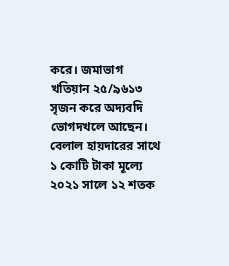করে। জমাভাগ খতিয়ান ২৫/৯৬১৩ সৃজন করে অদ্যবদি ভোগদখলে আছেন।
বেলাল হায়দারের সাথে ১ কোটি টাকা মূল্যে
২০২১ সালে ১২ শতক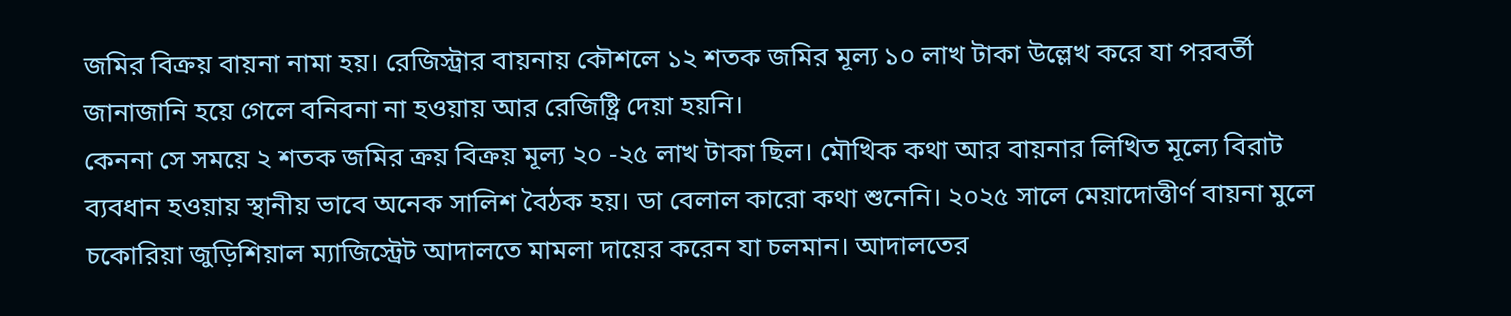জমির বিক্রয় বায়না নামা হয়। রেজিস্ট্রার বায়নায় কৌশলে ১২ শতক জমির মূল্য ১০ লাখ টাকা উল্লেখ করে যা পরবর্তী জানাজানি হয়ে গেলে বনিবনা না হওয়ায় আর রেজিষ্ট্রি দেয়া হয়নি।
কেননা সে সময়ে ২ শতক জমির ক্রয় বিক্রয় মূল্য ২০ -২৫ লাখ টাকা ছিল। মৌখিক কথা আর বায়নার লিখিত মূল্যে বিরাট ব্যবধান হওয়ায় স্থানীয় ভাবে অনেক সালিশ বৈঠক হয়। ডা বেলাল কারো কথা শুনেনি। ২০২৫ সালে মেয়াদোত্তীর্ণ বায়না মুলে চকোরিয়া জুড়িশিয়াল ম্যাজিস্ট্রেট আদালতে মামলা দায়ের করেন যা চলমান। আদালতের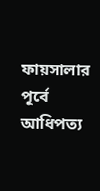ফায়সালার পূর্বে আধিপত্য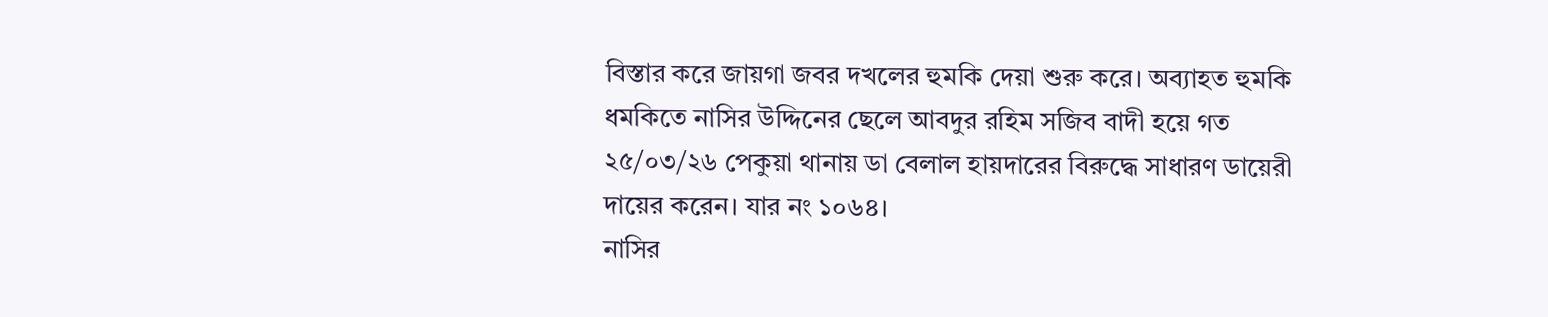বিস্তার করে জায়গা জবর দখলের হুমকি দেয়া শুরু করে। অব্যাহত হুমকি ধমকিতে নাসির উদ্দিনের ছেলে আবদুর রহিম সজিব বাদী হয়ে গত ২৫/০৩/২৬ পেকুয়া থানায় ডা বেলাল হায়দারের বিরুদ্ধে সাধারণ ডায়েরী দায়ের করেন। যার নং ১০৬৪।
নাসির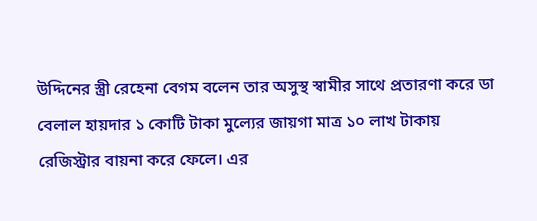উদ্দিনের স্ত্রী রেহেনা বেগম বলেন তার অসুস্থ স্বামীর সাথে প্রতারণা করে ডা বেলাল হায়দার ১ কোটি টাকা মুল্যের জায়গা মাত্র ১০ লাখ টাকায় রেজিস্ট্রার বায়না করে ফেলে। এর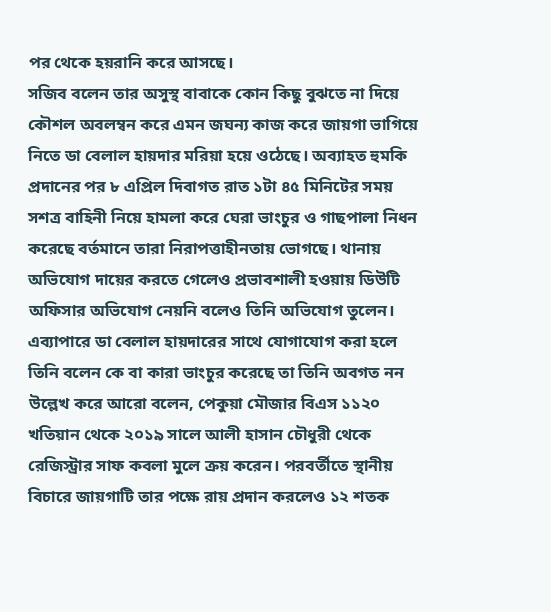পর থেকে হয়রানি করে আসছে।
সজিব বলেন তার অসুস্থ বাবাকে কোন কিছু বুঝতে না দিয়ে কৌশল অবলম্বন করে এমন জঘন্য কাজ করে জায়গা ভাগিয়ে নিতে ডা বেলাল হায়দার মরিয়া হয়ে ওঠেছে। অব্যাহত হুমকি প্রদানের পর ৮ এপ্রিল দিবাগত রাত ১টা ৪৫ মিনিটের সময় সশত্র বাহিনী নিয়ে হামলা করে ঘেরা ভাংচুর ও গাছপালা নিধন করেছে বর্তমানে তারা নিরাপত্তাহীনতায় ভোগছে। থানায় অভিযোগ দায়ের করতে গেলেও প্রভাবশালী হওয়ায় ডিউটি অফিসার অভিযোগ নেয়নি বলেও তিনি অভিযোগ তুলেন।
এব্যাপারে ডা বেলাল হায়দারের সাথে যোগাযোগ করা হলে তিনি বলেন কে বা কারা ভাংচুর করেছে তা তিনি অবগত নন উল্লেখ করে আরো বলেন, পেকুয়া মৌজার বিএস ১১২০ খতিয়ান থেকে ২০১৯ সালে আলী হাসান চৌধুরী থেকে রেজিস্ট্রার সাফ কবলা মুলে ক্রয় করেন। পরবর্তীতে স্থানীয় বিচারে জায়গাটি তার পক্ষে রায় প্রদান করলেও ১২ শতক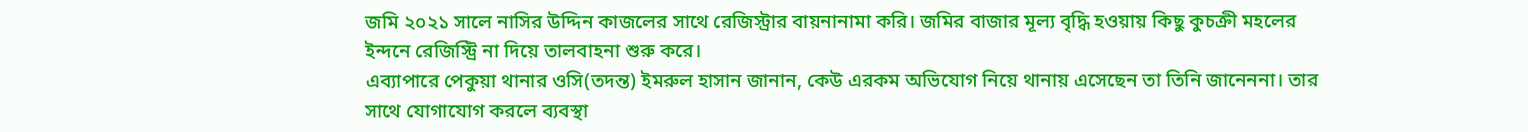জমি ২০২১ সালে নাসির উদ্দিন কাজলের সাথে রেজিস্ট্রার বায়নানামা করি। জমির বাজার মূল্য বৃদ্ধি হওয়ায় কিছু কুচক্রী মহলের ইন্দনে রেজিস্ট্রি না দিয়ে তালবাহনা শুরু করে।
এব্যাপারে পেকুয়া থানার ওসি(তদন্ত) ইমরুল হাসান জানান, কেউ এরকম অভিযোগ নিয়ে থানায় এসেছেন তা তিনি জানেননা। তার সাথে যোগাযোগ করলে ব্যবস্থা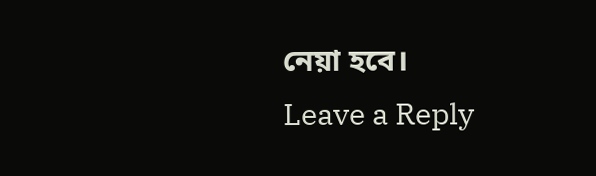নেয়া হবে।
Leave a Reply